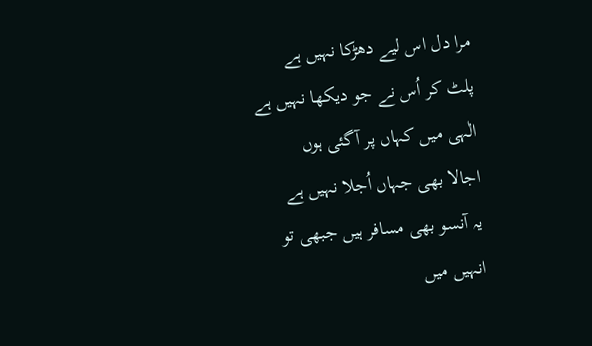مرا دل اس لیے دھڑکا نہیں ہے
پلٹ کر اُس نے جو دیکھا نہیں ہے
الٰہی میں کہاں پر آگئی ہوں
اجالا بھی جہاں اُجلا نہیں ہے
یہ آنسو بھی مسافر ہیں جبھی تو
انہیں میں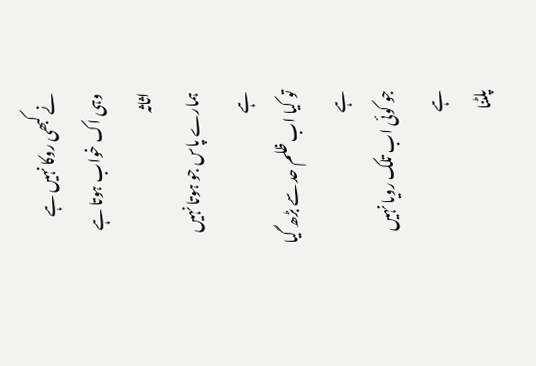نے کبھی روکا نہیں ہے
وہی اک خواب ہوتا ہے اثاثہ
ہمارے پاس جو ہوتا نہیں ہے
تو کیا اب ظلم حد سے بڑھ گیا ہے
جو کوئی اب تلک رویا نہیں ہے
پلٹنا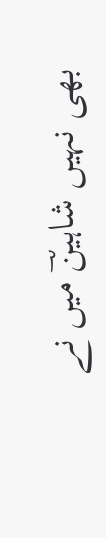بھی نہیں شاہینؔ میں نے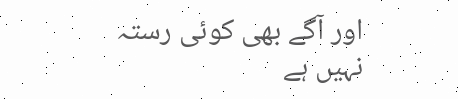اور آگے بھی کوئی رستہ نہیں ہے